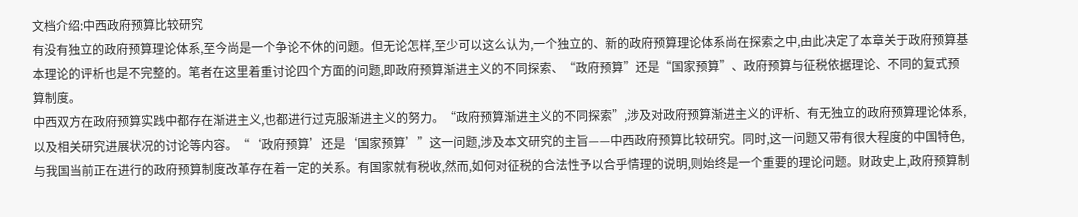文档介绍:中西政府预算比较研究
有没有独立的政府预算理论体系,至今尚是一个争论不休的问题。但无论怎样,至少可以这么认为,一个独立的、新的政府预算理论体系尚在探索之中,由此决定了本章关于政府预算基本理论的评析也是不完整的。笔者在这里着重讨论四个方面的问题,即政府预算渐进主义的不同探索、“政府预算”还是“国家预算”、政府预算与征税依据理论、不同的复式预算制度。
中西双方在政府预算实践中都存在渐进主义,也都进行过克服渐进主义的努力。“政府预算渐进主义的不同探索”,涉及对政府预算渐进主义的评析、有无独立的政府预算理论体系,以及相关研究进展状况的讨论等内容。“‘政府预算’还是‘国家预算’”这一问题,涉及本文研究的主旨——中西政府预算比较研究。同时,这一问题又带有很大程度的中国特色,与我国当前正在进行的政府预算制度改革存在着一定的关系。有国家就有税收,然而,如何对征税的合法性予以合乎情理的说明,则始终是一个重要的理论问题。财政史上,政府预算制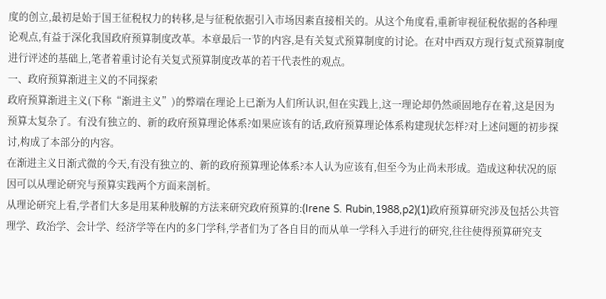度的创立,最初是始于国王征税权力的转移,是与征税依据引入市场因素直接相关的。从这个角度看,重新审视征税依据的各种理论观点,有益于深化我国政府预算制度改革。本章最后一节的内容,是有关复式预算制度的讨论。在对中西双方现行复式预算制度进行评述的基础上,笔者着重讨论有关复式预算制度改革的若干代表性的观点。
一、政府预算渐进主义的不同探索
政府预算渐进主义(下称“渐进主义”)的弊端在理论上已渐为人们所认识,但在实践上,这一理论却仍然顽固地存在着,这是因为预算太复杂了。有没有独立的、新的政府预算理论体系?如果应该有的话,政府预算理论体系构建现状怎样?对上述问题的初步探讨,构成了本部分的内容。
在渐进主义日渐式微的今天,有没有独立的、新的政府预算理论体系?本人认为应该有,但至今为止尚未形成。造成这种状况的原因可以从理论研究与预算实践两个方面来剖析。
从理论研究上看,学者们大多是用某种肢解的方法来研究政府预算的:(Irene S. Rubin,1988,p2)(1)政府预算研究涉及包括公共管理学、政治学、会计学、经济学等在内的多门学科,学者们为了各自目的而从单一学科入手进行的研究,往往使得预算研究支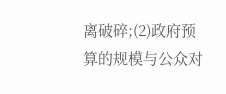离破碎;(2)政府预算的规模与公众对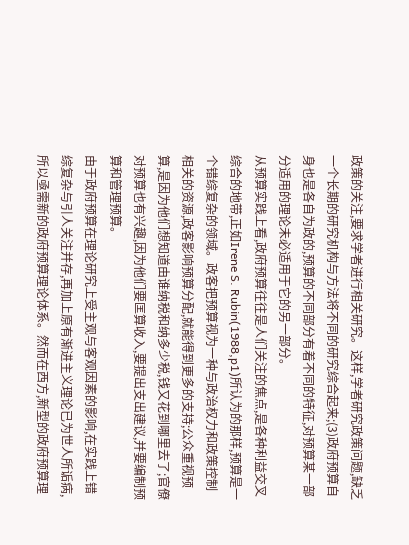政策的关注,要求学者进行相关研究。这样,学者研究政策问题,缺乏一个长期的研究机构与方法将不同的研究综合起来;(3)政府预算自身也是各自为政的,预算的不同部分有着不同的特征,对预算某一部分适用的理论未必适用于它的另一部分。
从预算实践上看,政府预算往往是人们关注的焦点,是各种利益交叉综合的地带,正如Irene S. Rubin(1988,p1)所认为的那样,预算是一个错综复杂的领域。政客把预算视为一种与政治权力和政策控制相关的资源,政客影响预算分配,就能得到更多的支持;公众重视预算,是因为他们想知道由谁纳税和纳多少税,钱又花到哪里去了;官僚对预算也有兴趣,因为他们要匡算收入,要提出支出建议,并要编制预算和管理预算。
由于政府预算在理论研究上受主观与客观因素的影响,在实践上错综复杂与引人关注并存,再加上原有渐进主义理论已为世人所诟病,所以亟需新的政府预算理论体系。然而在西方,新型的政府预算理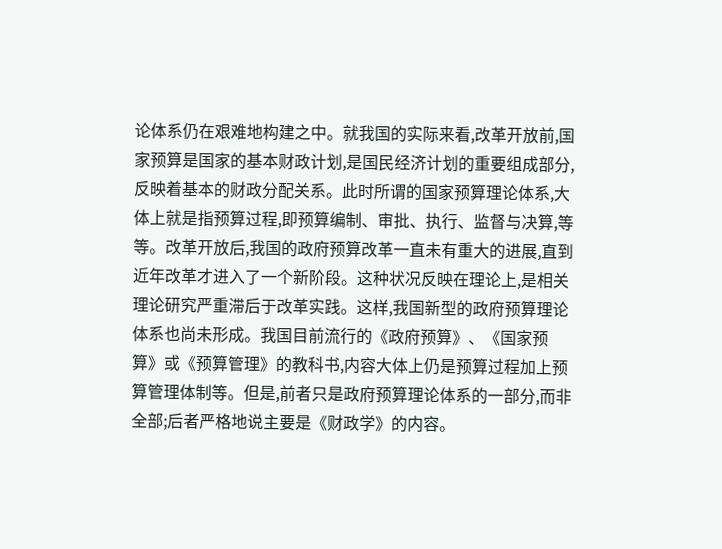论体系仍在艰难地构建之中。就我国的实际来看,改革开放前,国家预算是国家的基本财政计划,是国民经济计划的重要组成部分,反映着基本的财政分配关系。此时所谓的国家预算理论体系,大体上就是指预算过程,即预算编制、审批、执行、监督与决算,等等。改革开放后,我国的政府预算改革一直未有重大的进展,直到近年改革才进入了一个新阶段。这种状况反映在理论上,是相关理论研究严重滞后于改革实践。这样,我国新型的政府预算理论体系也尚未形成。我国目前流行的《政府预算》、《国家预算》或《预算管理》的教科书,内容大体上仍是预算过程加上预算管理体制等。但是,前者只是政府预算理论体系的一部分,而非全部;后者严格地说主要是《财政学》的内容。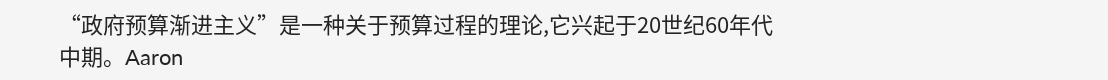“政府预算渐进主义”是一种关于预算过程的理论,它兴起于20世纪60年代中期。Aaron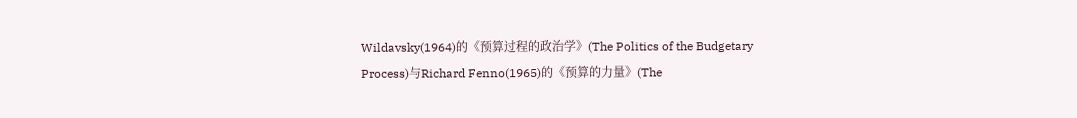Wildavsky(1964)的《预算过程的政治学》(The Politics of the Budgetary Process)与Richard Fenno(1965)的《预算的力量》(The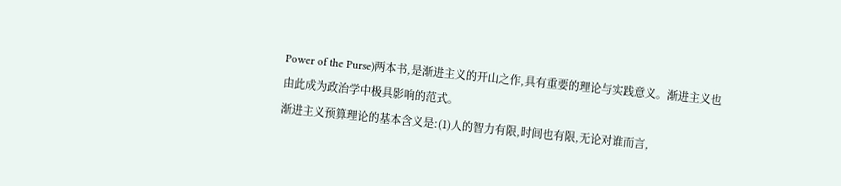Power of the Purse)两本书,是渐进主义的开山之作,具有重要的理论与实践意义。渐进主义也由此成为政治学中极具影响的范式。
渐进主义预算理论的基本含义是:(1)人的智力有限,时间也有限,无论对谁而言,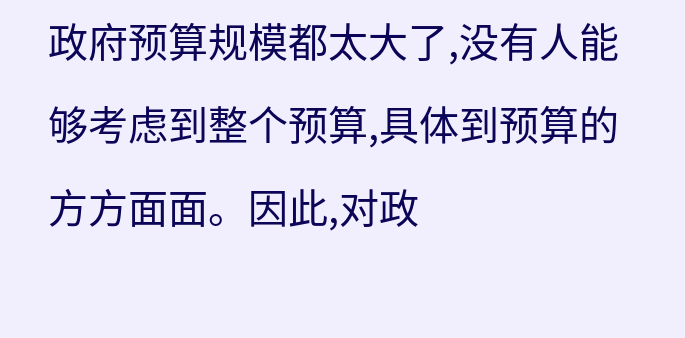政府预算规模都太大了,没有人能够考虑到整个预算,具体到预算的方方面面。因此,对政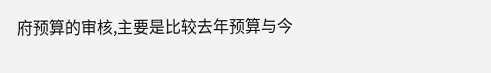府预算的审核,主要是比较去年预算与今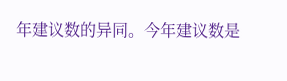年建议数的异同。今年建议数是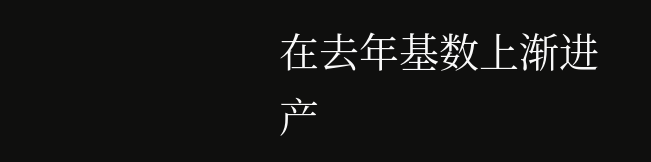在去年基数上渐进产